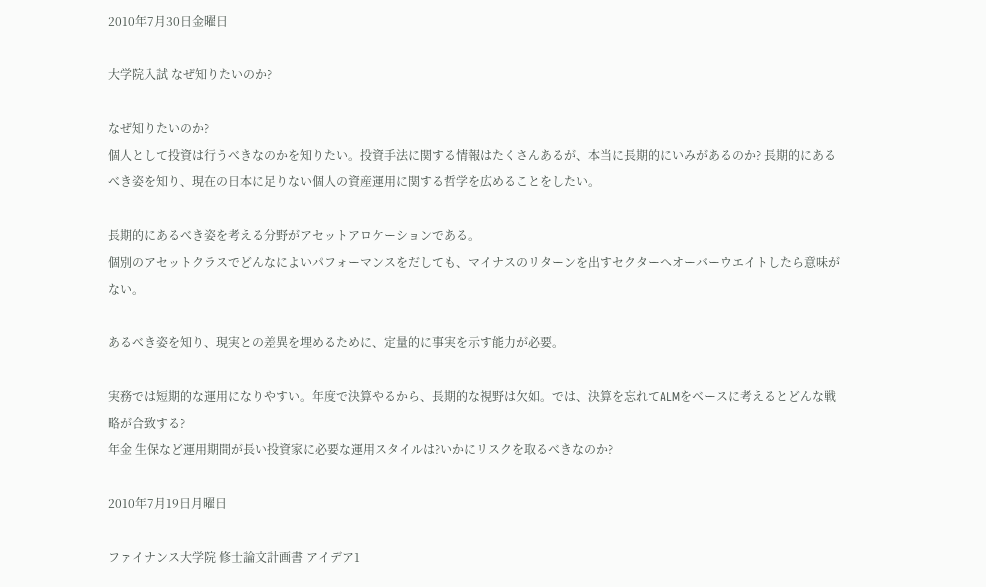2010年7月30日金曜日

大学院入試 なぜ知りたいのか?

なぜ知りたいのか?
個人として投資は行うべきなのかを知りたい。投資手法に関する情報はたくさんあるが、本当に長期的にいみがあるのか? 長期的にあるべき姿を知り、現在の日本に足りない個人の資産運用に関する哲学を広めることをしたい。

長期的にあるべき姿を考える分野がアセットアロケーションである。
個別のアセットクラスでどんなによいパフォーマンスをだしても、マイナスのリターンを出すセクターへオーバーウエイトしたら意味がない。

あるべき姿を知り、現実との差異を埋めるために、定量的に事実を示す能力が必要。

実務では短期的な運用になりやすい。年度で決算やるから、長期的な視野は欠如。では、決算を忘れてALMをベースに考えるとどんな戦略が合致する?
年金 生保など運用期間が長い投資家に必要な運用スタイルは?いかにリスクを取るべきなのか?

2010年7月19日月曜日

ファイナンス大学院 修士論文計画書 アイデア1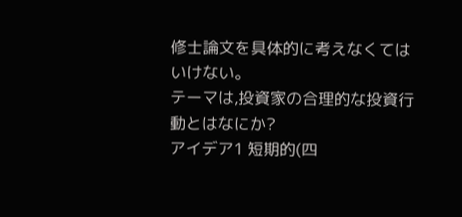修士論文を具体的に考えなくてはいけない。
テーマは,投資家の合理的な投資行動とはなにか?
アイデア1 短期的(四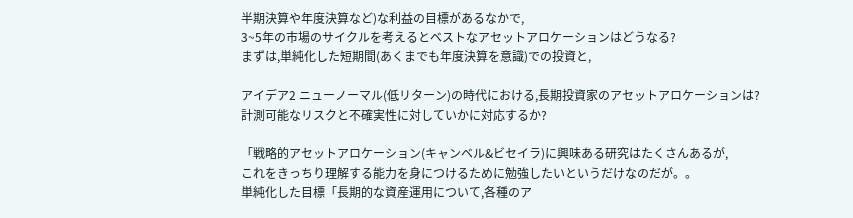半期決算や年度決算など)な利益の目標があるなかで,
3~5年の市場のサイクルを考えるとベストなアセットアロケーションはどうなる?
まずは,単純化した短期間(あくまでも年度決算を意識)での投資と,

アイデア2 ニューノーマル(低リターン)の時代における,長期投資家のアセットアロケーションは?
計測可能なリスクと不確実性に対していかに対応するか?

「戦略的アセットアロケーション(キャンベル&ビセイラ)に興味ある研究はたくさんあるが,
これをきっちり理解する能力を身につけるために勉強したいというだけなのだが。。
単純化した目標「長期的な資産運用について,各種のア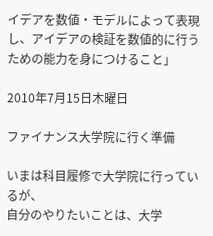イデアを数値・モデルによって表現し、アイデアの検証を数値的に行うための能力を身につけること」

2010年7月15日木曜日

ファイナンス大学院に行く準備

いまは科目履修で大学院に行っているが、
自分のやりたいことは、大学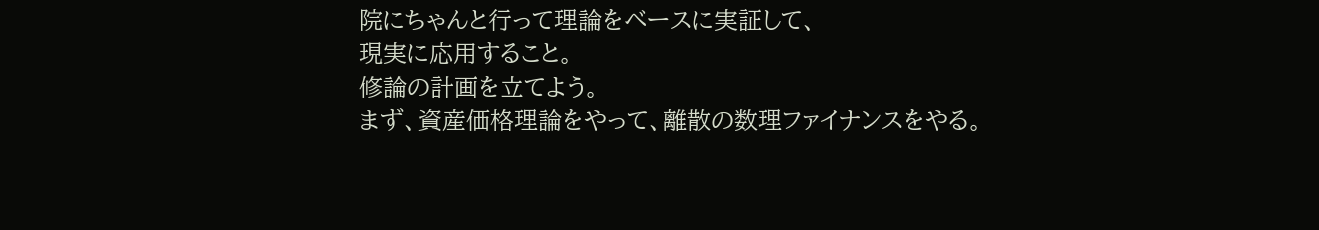院にちゃんと行って理論をベースに実証して、
現実に応用すること。
修論の計画を立てよう。
まず、資産価格理論をやって、離散の数理ファイナンスをやる。